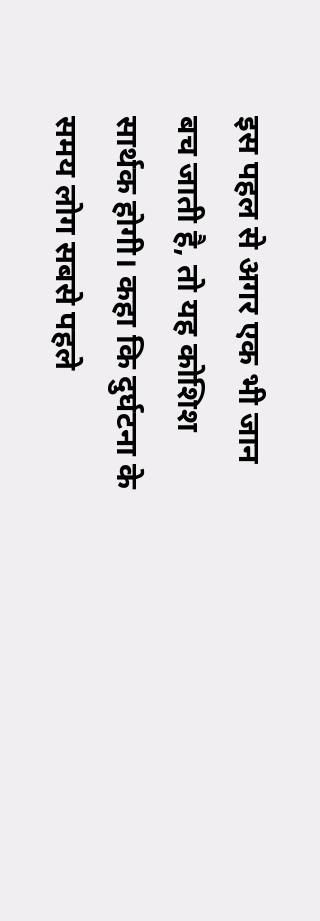इस पहल से अगर एक भी जान बच जाती है, तो यह कोशिश सार्थक होगी। कहा कि दुर्घटना के समय लोग सबसे पहले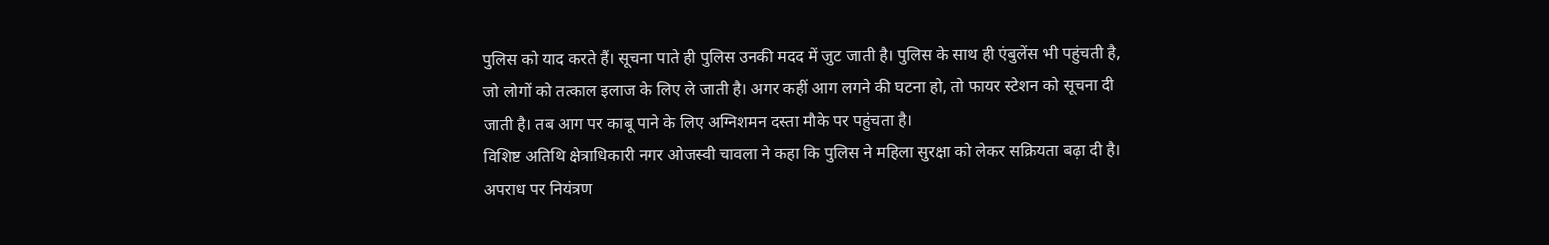पुलिस को याद करते हैं। सूचना पाते ही पुलिस उनकी मदद में जुट जाती है। पुलिस के साथ ही एंबुलेंस भी पहुंचती है, जो लोगों को तत्काल इलाज के लिए ले जाती है। अगर कहीं आग लगने की घटना हो, तो फायर स्टेशन को सूचना दी जाती है। तब आग पर काबू पाने के लिए अग्निशमन दस्ता मौके पर पहुंचता है।
विशिष्ट अतिथि क्षेत्राधिकारी नगर ओजस्वी चावला ने कहा कि पुलिस ने महिला सुरक्षा को लेकर सक्रियता बढ़ा दी है। अपराध पर नियंत्रण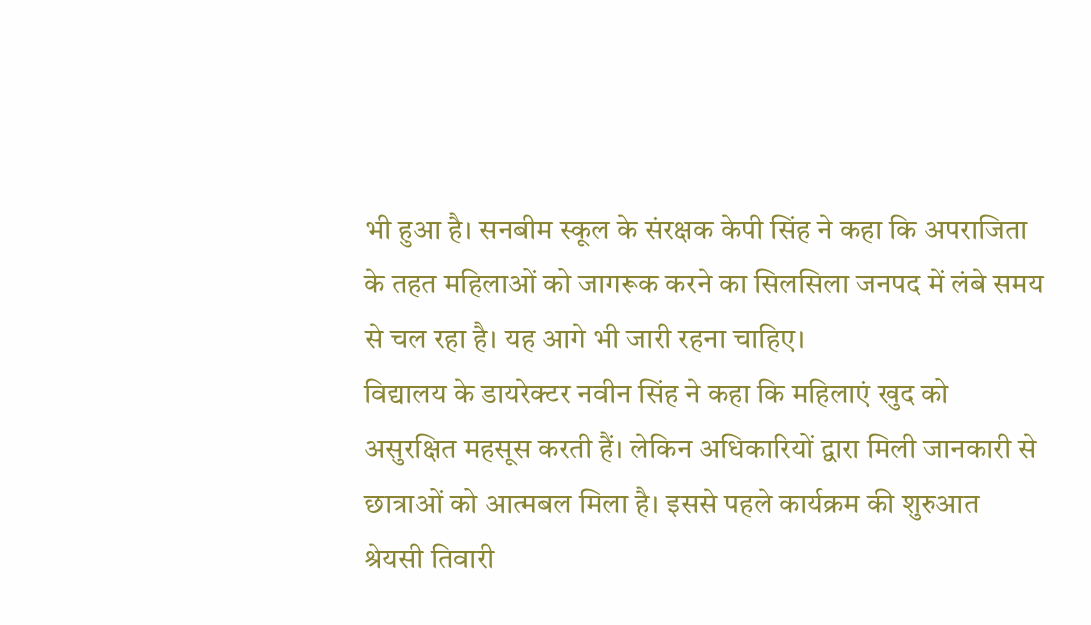भी हुआ है। सनबीम स्कूल के संरक्षक केपी सिंह ने कहा कि अपराजिता के तहत महिलाओं को जागरूक करने का सिलसिला जनपद में लंबे समय से चल रहा है। यह आगे भी जारी रहना चाहिए।
विद्यालय के डायरेक्टर नवीन सिंह ने कहा कि महिलाएं खुद को असुरक्षित महसूस करती हैं। लेकिन अधिकारियों द्वारा मिली जानकारी से छात्राओं को आत्मबल मिला है। इससे पहले कार्यक्रम की शुरुआत श्रेयसी तिवारी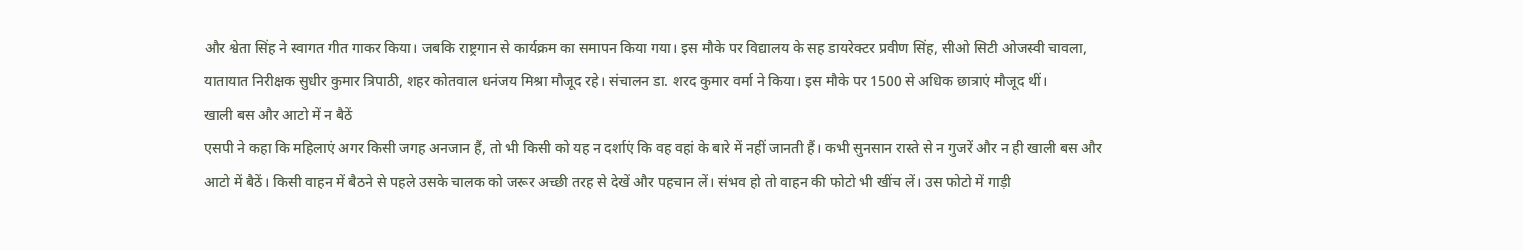और श्वेता सिंह ने स्वागत गीत गाकर किया। जबकि राष्ट्रगान से कार्यक्रम का समापन किया गया। इस मौके पर विद्यालय के सह डायरेक्टर प्रवीण सिंह, सीओ सिटी ओजस्वी चावला, यातायात निरीक्षक सुधीर कुमार त्रिपाठी, शहर कोतवाल धनंजय मिश्रा मौजूद रहे। संचालन डा. शरद कुमार वर्मा ने किया। इस मौके पर 1500 से अधिक छात्राएं मौजूद थीं।
खाली बस और आटो में न बैठें
एसपी ने कहा कि महिलाएं अगर किसी जगह अनजान हैं, तो भी किसी को यह न दर्शाएं कि वह वहां के बारे में नहीं जानती हैं। कभी सुनसान रास्ते से न गुजरें और न ही खाली बस और आटो में बैठें। किसी वाहन में बैठने से पहले उसके चालक को जरूर अच्छी तरह से देखें और पहचान लें। संभव हो तो वाहन की फोटो भी खींच लें। उस फोटो में गाड़ी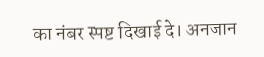का नंबर स्पष्ट दिखाई दे। अनजान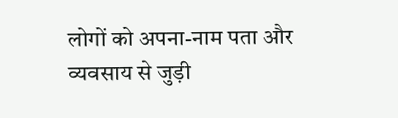लोगों को अपना-नाम पता और व्यवसाय से जुड़ी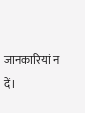जानकारियां न दें।